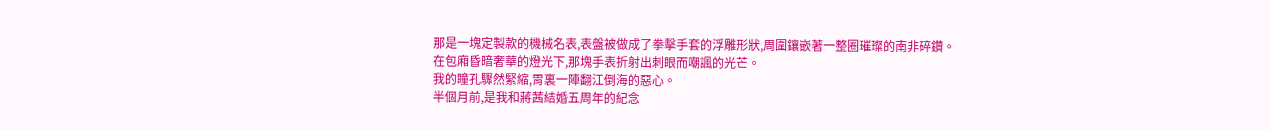那是一塊定製款的機械名表,表盤被做成了拳擊手套的浮雕形狀,周圍鑲嵌著一整圈璀璨的南非碎鑽。
在包廂昏暗奢華的燈光下,那塊手表折射出刺眼而嘲諷的光芒。
我的瞳孔驟然緊縮,胃裏一陣翻江倒海的惡心。
半個月前,是我和蔣茜結婚五周年的紀念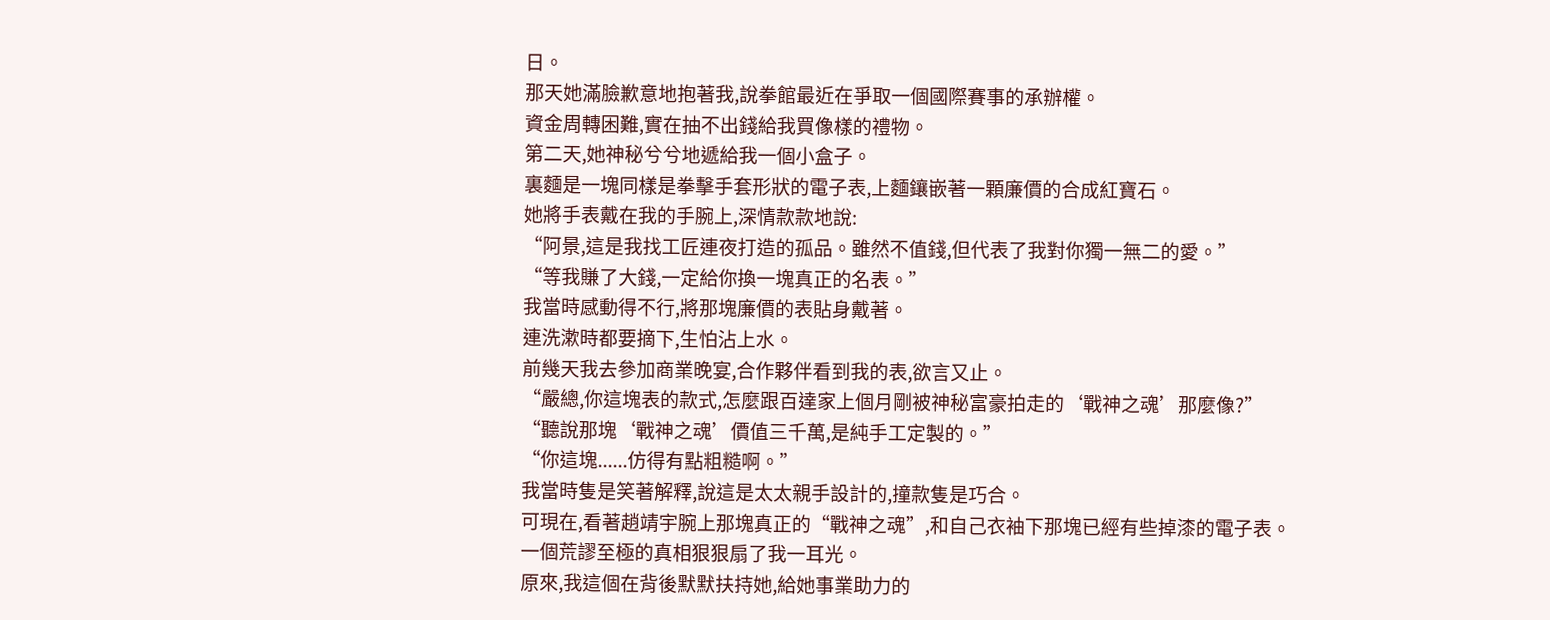日。
那天她滿臉歉意地抱著我,說拳館最近在爭取一個國際賽事的承辦權。
資金周轉困難,實在抽不出錢給我買像樣的禮物。
第二天,她神秘兮兮地遞給我一個小盒子。
裏麵是一塊同樣是拳擊手套形狀的電子表,上麵鑲嵌著一顆廉價的合成紅寶石。
她將手表戴在我的手腕上,深情款款地說:
“阿景,這是我找工匠連夜打造的孤品。雖然不值錢,但代表了我對你獨一無二的愛。”
“等我賺了大錢,一定給你換一塊真正的名表。”
我當時感動得不行,將那塊廉價的表貼身戴著。
連洗漱時都要摘下,生怕沾上水。
前幾天我去參加商業晚宴,合作夥伴看到我的表,欲言又止。
“嚴總,你這塊表的款式,怎麼跟百達家上個月剛被神秘富豪拍走的‘戰神之魂’那麼像?”
“聽說那塊‘戰神之魂’價值三千萬,是純手工定製的。”
“你這塊......仿得有點粗糙啊。”
我當時隻是笑著解釋,說這是太太親手設計的,撞款隻是巧合。
可現在,看著趙靖宇腕上那塊真正的“戰神之魂”,和自己衣袖下那塊已經有些掉漆的電子表。
一個荒謬至極的真相狠狠扇了我一耳光。
原來,我這個在背後默默扶持她,給她事業助力的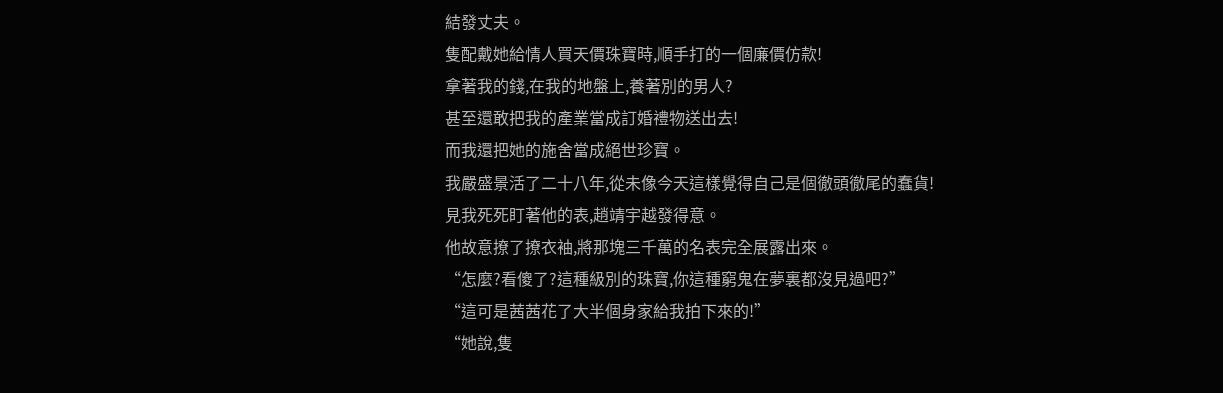結發丈夫。
隻配戴她給情人買天價珠寶時,順手打的一個廉價仿款!
拿著我的錢,在我的地盤上,養著別的男人?
甚至還敢把我的產業當成訂婚禮物送出去!
而我還把她的施舍當成絕世珍寶。
我嚴盛景活了二十八年,從未像今天這樣覺得自己是個徹頭徹尾的蠢貨!
見我死死盯著他的表,趙靖宇越發得意。
他故意撩了撩衣袖,將那塊三千萬的名表完全展露出來。
“怎麼?看傻了?這種級別的珠寶,你這種窮鬼在夢裏都沒見過吧?”
“這可是茜茜花了大半個身家給我拍下來的!”
“她說,隻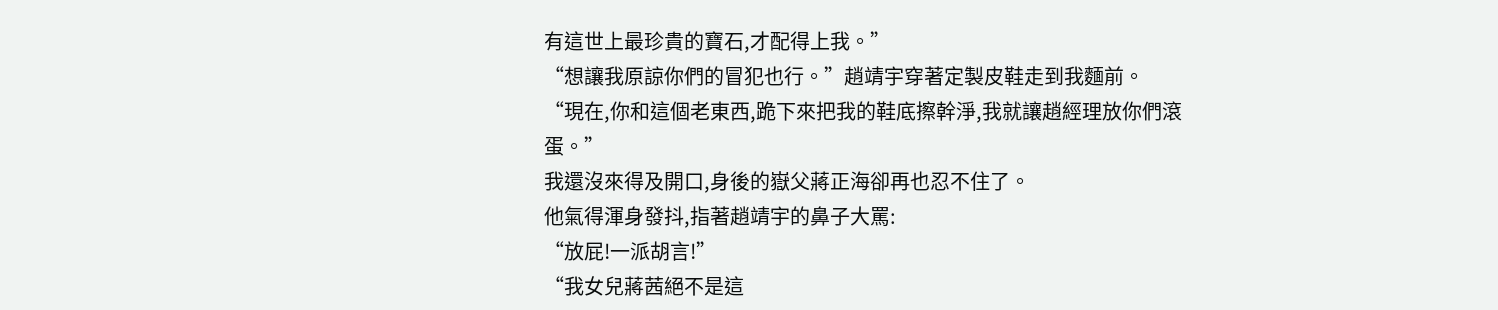有這世上最珍貴的寶石,才配得上我。”
“想讓我原諒你們的冒犯也行。”趙靖宇穿著定製皮鞋走到我麵前。
“現在,你和這個老東西,跪下來把我的鞋底擦幹淨,我就讓趙經理放你們滾蛋。”
我還沒來得及開口,身後的嶽父蔣正海卻再也忍不住了。
他氣得渾身發抖,指著趙靖宇的鼻子大罵:
“放屁!一派胡言!”
“我女兒蔣茜絕不是這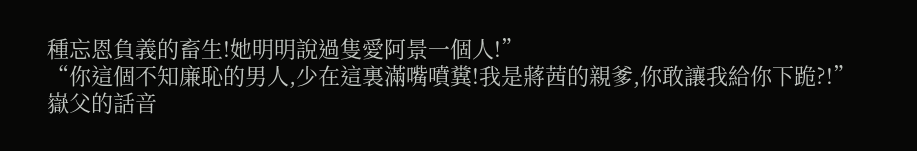種忘恩負義的畜生!她明明說過隻愛阿景一個人!”
“你這個不知廉恥的男人,少在這裏滿嘴噴糞!我是蔣茜的親爹,你敢讓我給你下跪?!”
嶽父的話音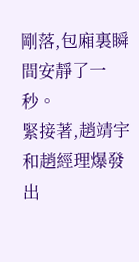剛落,包廂裏瞬間安靜了一秒。
緊接著,趙靖宇和趙經理爆發出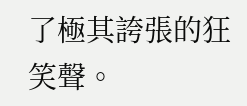了極其誇張的狂笑聲。